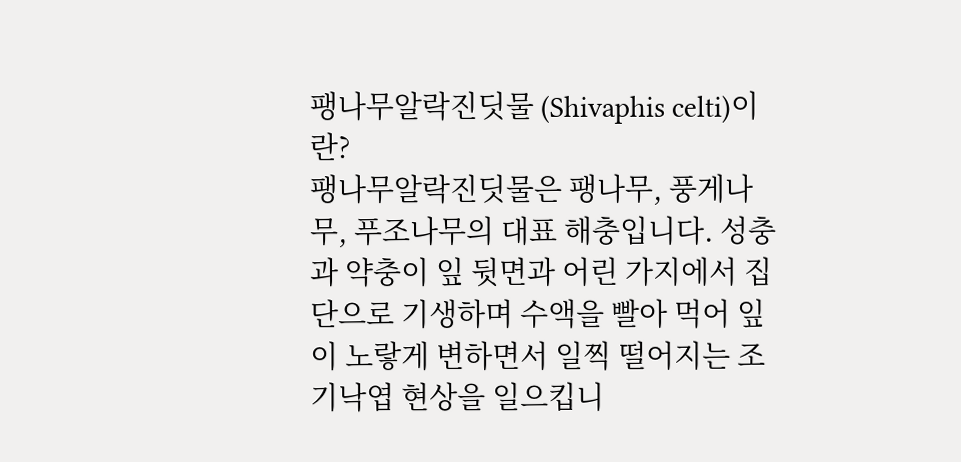팽나무알락진딧물 (Shivaphis celti)이란?
팽나무알락진딧물은 팽나무, 풍게나무, 푸조나무의 대표 해충입니다. 성충과 약충이 잎 뒷면과 어린 가지에서 집단으로 기생하며 수액을 빨아 먹어 잎이 노랗게 변하면서 일찍 떨어지는 조기낙엽 현상을 일으킵니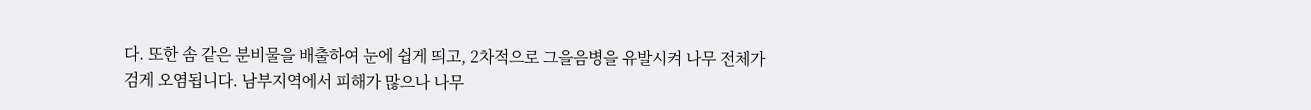다. 또한 솜 같은 분비물을 배출하여 눈에 쉽게 띄고, 2차적으로 그을음병을 유발시켜 나무 전체가 검게 오염됩니다. 남부지역에서 피해가 많으나 나무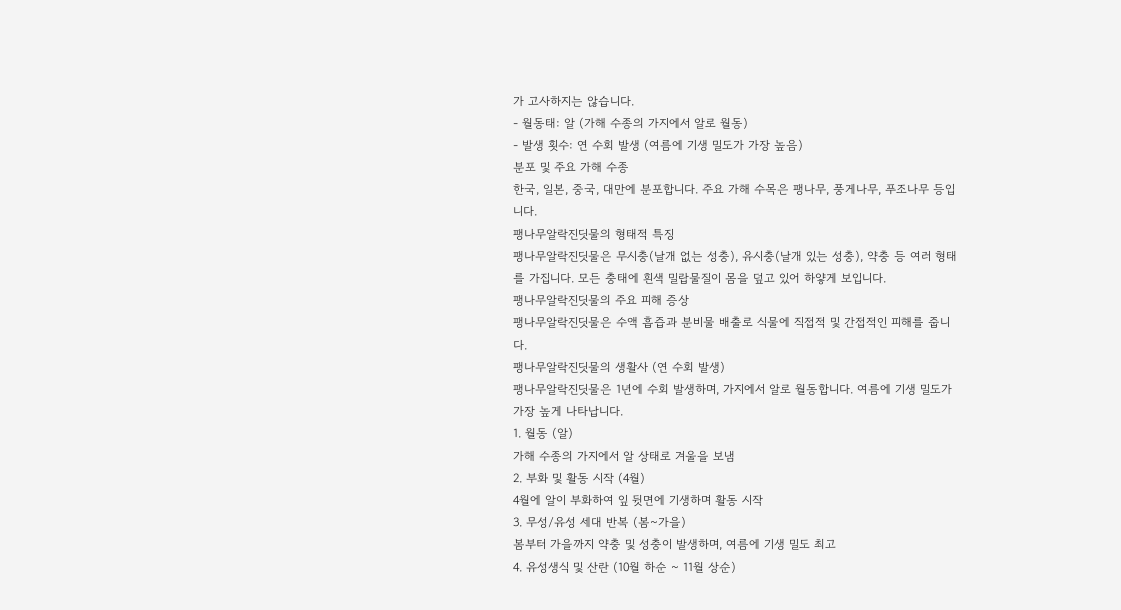가 고사하지는 않습니다.
- 월동태: 알 (가해 수종의 가지에서 알로 월동)
- 발생 횟수: 연 수회 발생 (여름에 기생 밀도가 가장 높음)
분포 및 주요 가해 수종
한국, 일본, 중국, 대만에 분포합니다. 주요 가해 수목은 팽나무, 풍게나무, 푸조나무 등입니다.
팽나무알락진딧물의 형태적 특징
팽나무알락진딧물은 무시충(날개 없는 성충), 유시충(날개 있는 성충), 약충 등 여러 형태를 가집니다. 모든 충태에 흰색 밀랍물질이 몸을 덮고 있어 하얗게 보입니다.
팽나무알락진딧물의 주요 피해 증상
팽나무알락진딧물은 수액 흡즙과 분비물 배출로 식물에 직접적 및 간접적인 피해를 줍니다.
팽나무알락진딧물의 생활사 (연 수회 발생)
팽나무알락진딧물은 1년에 수회 발생하며, 가지에서 알로 월동합니다. 여름에 기생 밀도가 가장 높게 나타납니다.
1. 월동 (알)
가해 수종의 가지에서 알 상태로 겨울을 보냄
2. 부화 및 활동 시작 (4월)
4월에 알이 부화하여 잎 뒷면에 기생하며 활동 시작
3. 무성/유성 세대 반복 (봄~가을)
봄부터 가을까지 약충 및 성충이 발생하며, 여름에 기생 밀도 최고
4. 유성생식 및 산란 (10월 하순 ~ 11월 상순)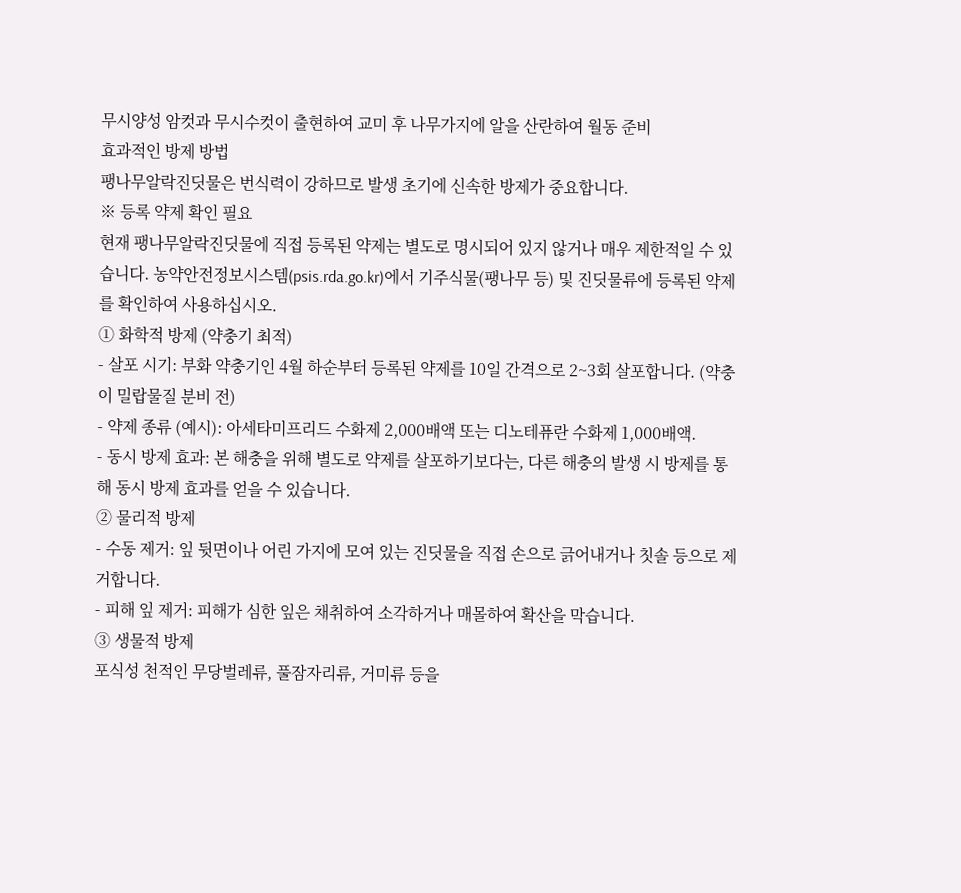무시양성 암컷과 무시수컷이 출현하여 교미 후 나무가지에 알을 산란하여 월동 준비
효과적인 방제 방법
팽나무알락진딧물은 번식력이 강하므로 발생 초기에 신속한 방제가 중요합니다.
※ 등록 약제 확인 필요
현재 팽나무알락진딧물에 직접 등록된 약제는 별도로 명시되어 있지 않거나 매우 제한적일 수 있습니다. 농약안전정보시스템(psis.rda.go.kr)에서 기주식물(팽나무 등) 및 진딧물류에 등록된 약제를 확인하여 사용하십시오.
① 화학적 방제 (약충기 최적)
- 살포 시기: 부화 약충기인 4월 하순부터 등록된 약제를 10일 간격으로 2~3회 살포합니다. (약충이 밀랍물질 분비 전)
- 약제 종류 (예시): 아세타미프리드 수화제 2,000배액 또는 디노테퓨란 수화제 1,000배액.
- 동시 방제 효과: 본 해충을 위해 별도로 약제를 살포하기보다는, 다른 해충의 발생 시 방제를 통해 동시 방제 효과를 얻을 수 있습니다.
② 물리적 방제
- 수동 제거: 잎 뒷면이나 어린 가지에 모여 있는 진딧물을 직접 손으로 긁어내거나 칫솔 등으로 제거합니다.
- 피해 잎 제거: 피해가 심한 잎은 채취하여 소각하거나 매몰하여 확산을 막습니다.
③ 생물적 방제
포식성 천적인 무당벌레류, 풀잠자리류, 거미류 등을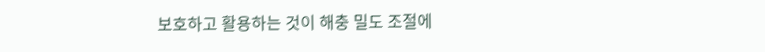보호하고 활용하는 것이 해충 밀도 조절에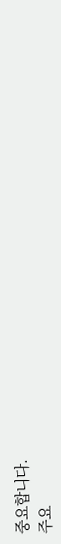중요합니다.
주요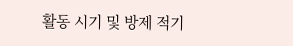활동 시기 및 방제 적기